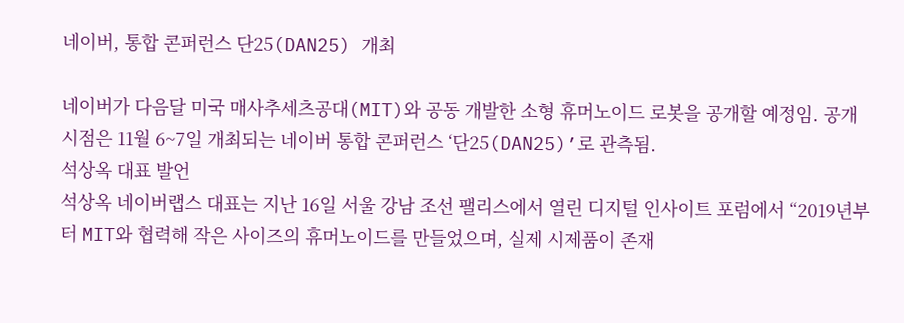네이버, 통합 콘퍼런스 단25(DAN25) 개최

네이버가 다음달 미국 매사추세츠공대(MIT)와 공동 개발한 소형 휴머노이드 로봇을 공개할 예정임. 공개 시점은 11월 6~7일 개최되는 네이버 통합 콘퍼런스 ‘단25(DAN25)’로 관측됨.
석상옥 대표 발언
석상옥 네이버랩스 대표는 지난 16일 서울 강남 조선 팰리스에서 열린 디지털 인사이트 포럼에서 “2019년부터 MIT와 협력해 작은 사이즈의 휴머노이드를 만들었으며, 실제 시제품이 존재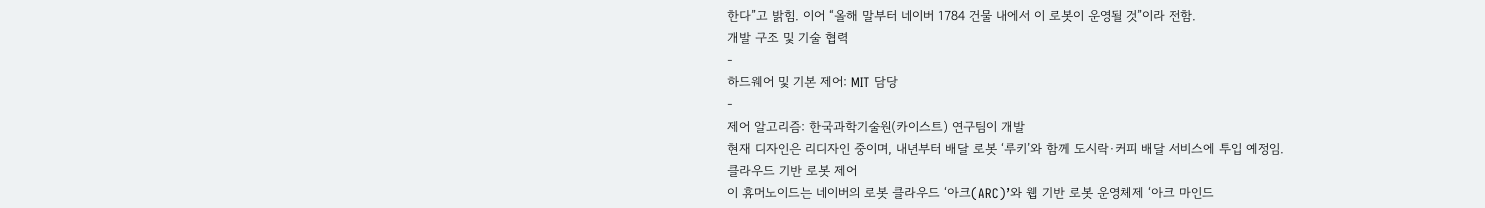한다”고 밝힘. 이어 “올해 말부터 네이버 1784 건물 내에서 이 로봇이 운영될 것”이라 전함.
개발 구조 및 기술 협력
-
하드웨어 및 기본 제어: MIT 담당
-
제어 알고리즘: 한국과학기술원(카이스트) 연구팀이 개발
현재 디자인은 리디자인 중이며, 내년부터 배달 로봇 ‘루키’와 함께 도시락·커피 배달 서비스에 투입 예정임.
클라우드 기반 로봇 제어
이 휴머노이드는 네이버의 로봇 클라우드 ‘아크(ARC)’와 웹 기반 로봇 운영체제 ‘아크 마인드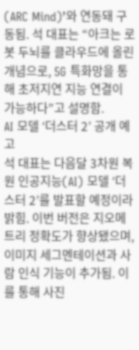(ARC Mind)’와 연동돼 구동됨. 석 대표는 “아크는 로봇 두뇌를 클라우드에 올린 개념으로, 5G 특화망을 통해 초저지연 지능 연결이 가능하다”고 설명함.
AI 모델 ‘더스터 2’ 공개 예고
석 대표는 다음달 3차원 복원 인공지능(AI) 모델 ‘더스터 2’를 발표할 예정이라 밝힘. 이번 버전은 지오메트리 정확도가 향상됐으며, 이미지 세그멘테이션과 사람 인식 기능이 추가됨. 이를 통해 사진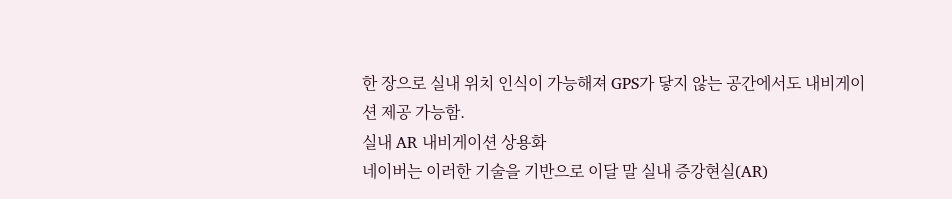한 장으로 실내 위치 인식이 가능해져 GPS가 닿지 않는 공간에서도 내비게이션 제공 가능함.
실내 AR 내비게이션 상용화
네이버는 이러한 기술을 기반으로 이달 말 실내 증강현실(AR)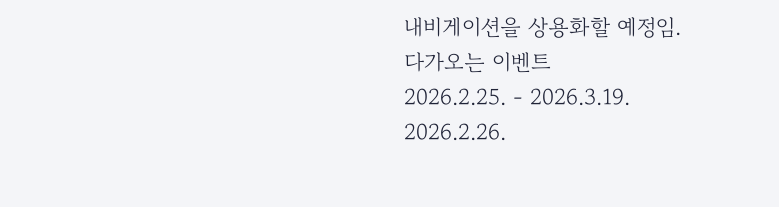내비게이션을 상용화할 예정임.
다가오는 이벤트
2026.2.25. - 2026.3.19.
2026.2.26.